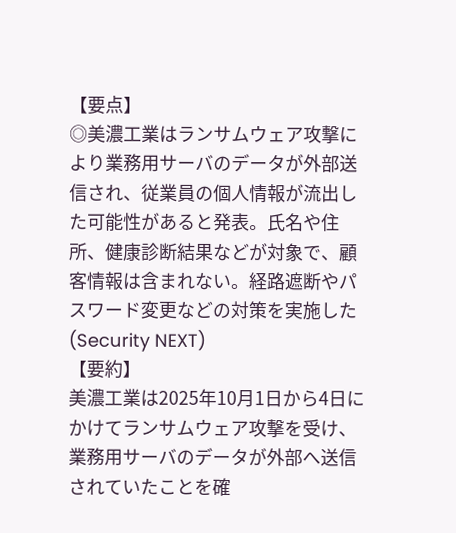【要点】
◎美濃工業はランサムウェア攻撃により業務用サーバのデータが外部送信され、従業員の個人情報が流出した可能性があると発表。氏名や住所、健康診断結果などが対象で、顧客情報は含まれない。経路遮断やパスワード変更などの対策を実施した (Security NEXT)
【要約】
美濃工業は2025年10月1日から4日にかけてランサムウェア攻撃を受け、業務用サーバのデータが外部へ送信されていたことを確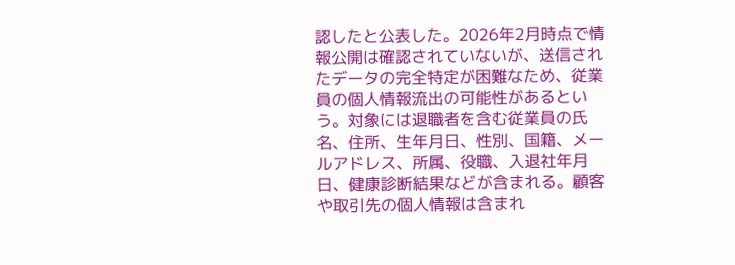認したと公表した。2026年2月時点で情報公開は確認されていないが、送信されたデータの完全特定が困難なため、従業員の個人情報流出の可能性があるという。対象には退職者を含む従業員の氏名、住所、生年月日、性別、国籍、メールアドレス、所属、役職、入退社年月日、健康診断結果などが含まれる。顧客や取引先の個人情報は含まれ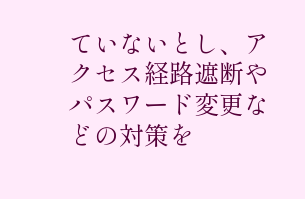ていないとし、アクセス経路遮断やパスワード変更などの対策を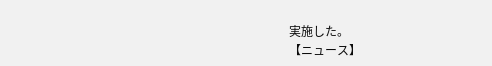実施した。
【ニュース】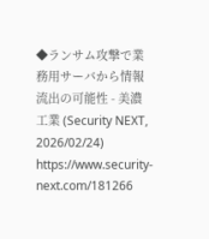◆ランサム攻撃で業務用サーバから情報流出の可能性 - 美濃工業 (Security NEXT, 2026/02/24)
https://www.security-next.com/181266